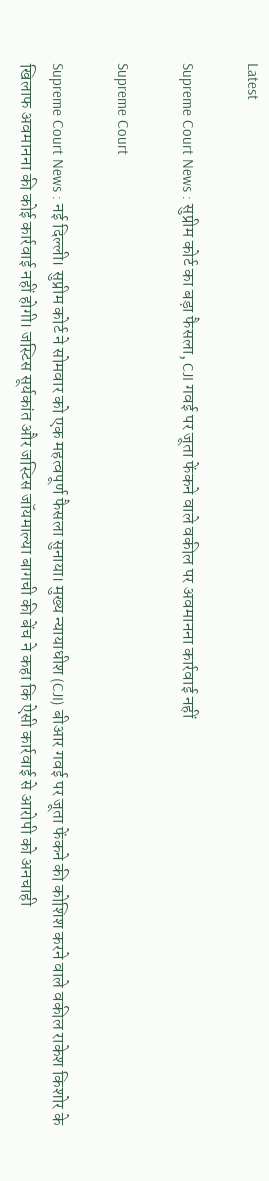Latest

Supreme Court News : सुप्रीम कोर्ट का बड़ा फैसला, CJI गवई पर जूता फेंकने वाले वकील पर अवमानना कार्रवाई नहीं

Supreme Court

Supreme Court News : नई दिल्ली। सुप्रीम कोर्ट ने सोमवार को एक महत्वपूर्ण फैसला सुनाया। मुख्य न्यायाधीश (CJI) बीआर गवई पर जूता फेंकने की कोशिश करने वाले वकील राकेश किशोर के खिलाफ अवमानना की कोई कार्रवाई नहीं होगी। जस्टिस सूर्यकांत और जस्टिस जॉयमाल्या बागची की बेंच ने कहा कि ऐसी कार्रवाई से आरोपी को अनचाही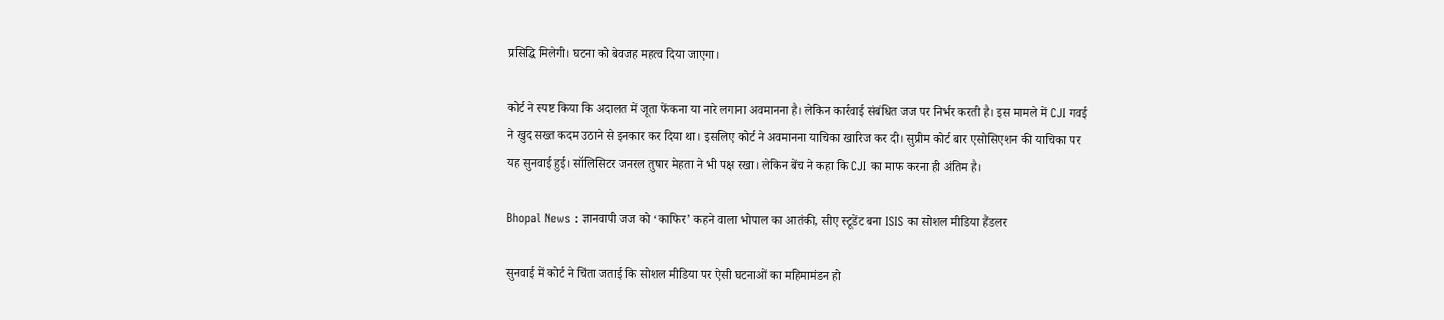प्रसिद्धि मिलेगी। घटना को बेवजह महत्व दिया जाएगा।

कोर्ट ने स्पष्ट किया कि अदालत में जूता फेंकना या नारे लगाना अवमानना है। लेकिन कार्रवाई संबंधित जज पर निर्भर करती है। इस मामले में CJI गवई ने खुद सख्त कदम उठाने से इनकार कर दिया था। इसलिए कोर्ट ने अवमानना याचिका खारिज कर दी। सुप्रीम कोर्ट बार एसोसिएशन की याचिका पर यह सुनवाई हुई। सॉलिसिटर जनरल तुषार मेहता ने भी पक्ष रखा। लेकिन बेंच ने कहा कि CJI का माफ करना ही अंतिम है।

Bhopal News : ज्ञानवापी जज को ‘काफिर’ कहने वाला भोपाल का आतंकी, सीए स्टूडेंट बना ISIS का सोशल मीडिया हैंडलर

सुनवाई में कोर्ट ने चिंता जताई कि सोशल मीडिया पर ऐसी घटनाओं का महिमामंडन हो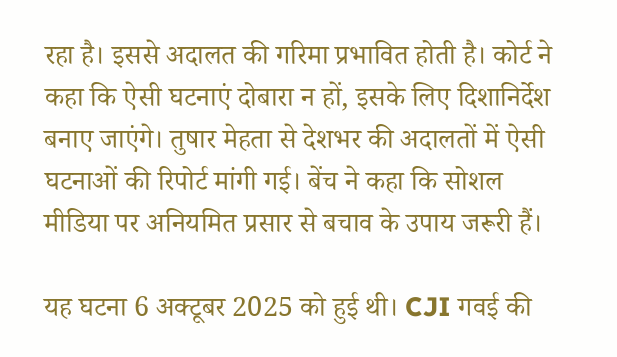रहा है। इससे अदालत की गरिमा प्रभावित होती है। कोर्ट ने कहा कि ऐसी घटनाएं दोबारा न हों, इसके लिए दिशानिर्देश बनाए जाएंगे। तुषार मेहता से देशभर की अदालतों में ऐसी घटनाओं की रिपोर्ट मांगी गई। बेंच ने कहा कि सोशल मीडिया पर अनियमित प्रसार से बचाव के उपाय जरूरी हैं।

यह घटना 6 अक्टूबर 2025 को हुई थी। CJI गवई की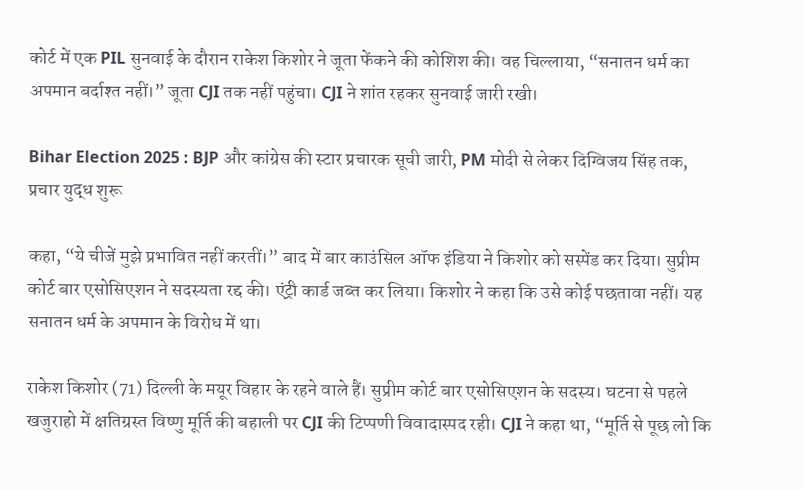कोर्ट में एक PIL सुनवाई के दौरान राकेश किशोर ने जूता फेंकने की कोशिश की। वह चिल्लाया, “सनातन धर्म का अपमान बर्दाश्त नहीं।” जूता CJI तक नहीं पहुंचा। CJI ने शांत रहकर सुनवाई जारी रखी।

Bihar Election 2025 : BJP और कांग्रेस की स्टार प्रचारक सूची जारी, PM मोदी से लेकर दिग्विजय सिंह तक, प्रचार युद्ध शुरू

कहा, “ये चीजें मुझे प्रभावित नहीं करतीं।” बाद में बार काउंसिल ऑफ इंडिया ने किशोर को सस्पेंड कर दिया। सुप्रीम कोर्ट बार एसोसिएशन ने सदस्यता रद्द की। एंट्री कार्ड जब्त कर लिया। किशोर ने कहा कि उसे कोई पछतावा नहीं। यह सनातन धर्म के अपमान के विरोध में था।

राकेश किशोर (71) दिल्ली के मयूर विहार के रहने वाले हैं। सुप्रीम कोर्ट बार एसोसिएशन के सदस्य। घटना से पहले खजुराहो में क्षतिग्रस्त विष्णु मूर्ति की बहाली पर CJI की टिप्पणी विवादास्पद रही। CJI ने कहा था, “मूर्ति से पूछ लो कि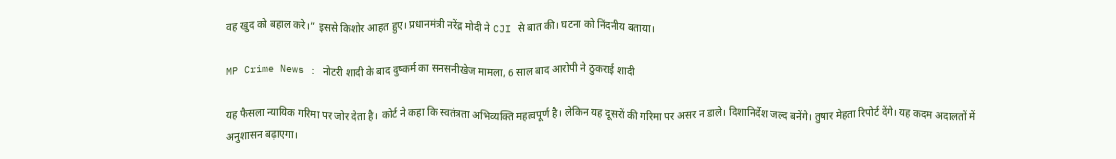वह खुद को बहाल करे।” इससे किशोर आहत हुए। प्रधानमंत्री नरेंद्र मोदी ने CJI से बात की। घटना को निंदनीय बताया।

MP Crime News : नोटरी शादी के बाद दुष्कर्म का सनसनीखेज मामला, 6 साल बाद आरोपी ने ठुकराई शादी

यह फैसला न्यायिक गरिमा पर जोर देता है। कोर्ट ने कहा कि स्वतंत्रता अभिव्यक्ति महत्वपूर्ण है। लेकिन यह दूसरों की गरिमा पर असर न डाले। दिशानिर्देश जल्द बनेंगे। तुषार मेहता रिपोर्ट देंगे। यह कदम अदालतों में अनुशासन बढ़ाएगा।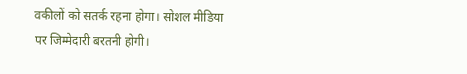वकीलों को सतर्क रहना होगा। सोशल मीडिया पर जिम्मेदारी बरतनी होगी।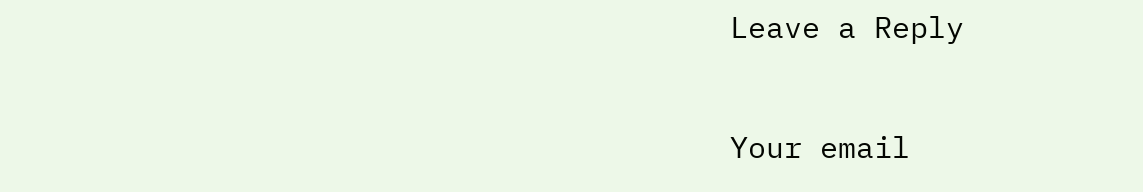Leave a Reply

Your email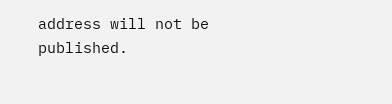address will not be published.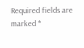Required fields are marked *